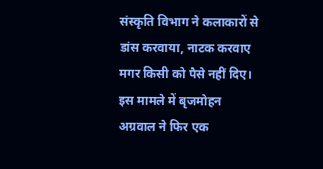संस्कृति विभाग ने कलाकारों से डांस करवाया, नाटक करवाए मगर किसी को पैसे नहीं दिए। इस मामले में बृजमोहन अग्रवाल ने फिर एक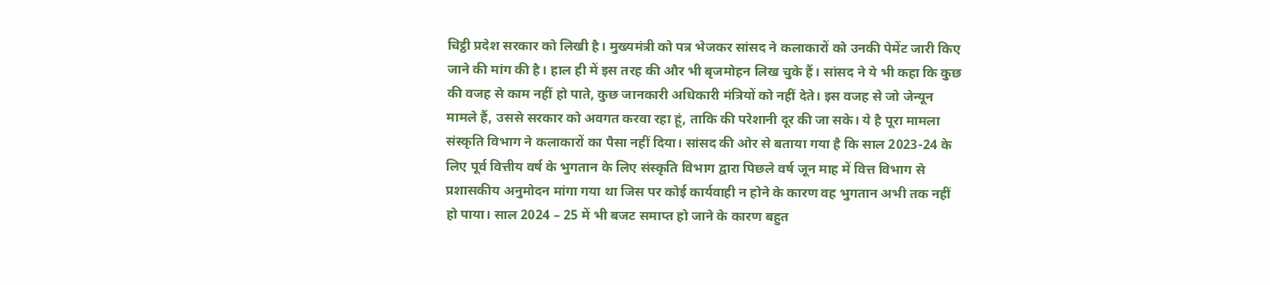चिट्ठी प्रदेश सरकार को लिखी है। मुख्यमंत्री को पत्र भेजकर सांसद ने कलाकारों को उनकी पेमेंट जारी किए जाने की मांग की है। हाल ही में इस तरह की और भी बृजमोहन लिख चुके हैं। सांसद ने ये भी कहा कि कुछ की वजह से काम नहीं हो पाते, कुछ जानकारी अधिकारी मंत्रियों को नहीं देते। इस वजह से जो जेन्यून मामले हैं, उससे सरकार को अवगत करवा रहा हूं, ताकि की परेशानी दूर की जा सके। ये है पूरा मामला
संस्कृति विभाग ने कलाकारों का पैसा नहीं दिया। सांसद की ओर से बताया गया है कि साल 2023-24 के लिए पूर्व वित्तीय वर्ष के भुगतान के लिए संस्कृति विभाग द्वारा पिछले वर्ष जून माह में वित्त विभाग से प्रशासकीय अनुमोदन मांगा गया था जिस पर कोई कार्यवाही न होने के कारण वह भुगतान अभी तक नहीं हो पाया। साल 2024 – 25 में भी बजट समाप्त हो जाने के कारण बहुत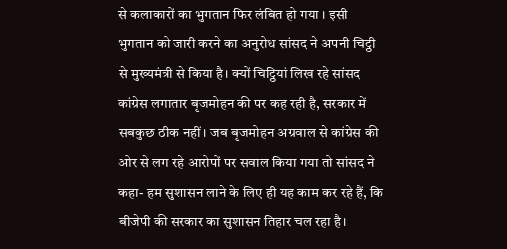से कलाकारों का भुगतान फिर लंबित हो गया । इसी भुगतान को जारी करने का अनुरोध सांसद ने अपनी चिट्ठी से मुख्यमंत्री से किया है। क्यों चिट्ठियां लिख रहे सांसद
कांग्रेस लगातार बृजमोहन की पर कह रही है, सरकार में सबकुछ ठीक नहीं। जब बृजमोहन अग्रवाल से कांग्रेस की ओर से लग रहे आरोपों पर सवाल किया गया तो सांसद ने कहा- हम सुशासन लाने के लिए ही यह काम कर रहे हैं, कि बीजेपी की सरकार का सुशासन तिहार चल रहा है।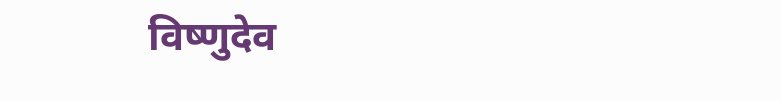विष्णुदेव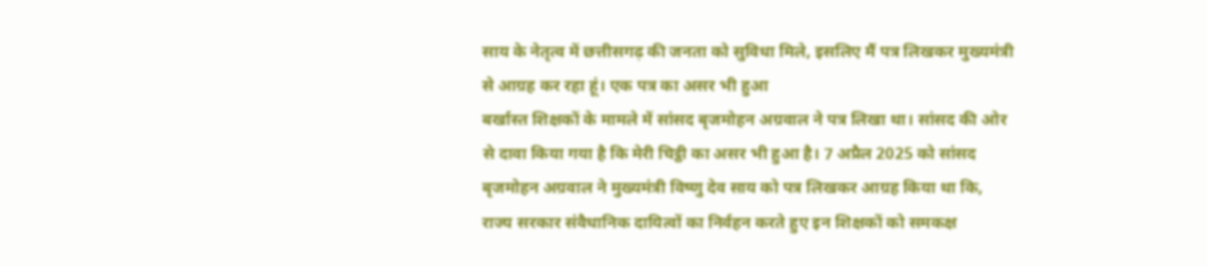साय के नेतृत्व में छत्तीसगढ़ की जनता को सुविधा मिले, इसलिए मैं पत्र लिखकर मुख्यमंत्री से आग्रह कर रहा हूं। एक पत्र का असर भी हुआ
बर्खास्त शिक्षकों के मामले में सांसद बृजमोहन अग्रवाल ने पत्र लिखा था। सांसद की ओर से दावा किया गया है कि मेरी चिट्ठी का असर भी हुआ है। 7 अप्रैल 2025 को सांसद बृजमोहन अग्रवाल ने मुख्यमंत्री विष्णु देव साय को पत्र लिखकर आग्रह किया था कि, राज्य सरकार संवैधानिक दायित्वों का निर्वहन करते हुए इन शिक्षकों को समकक्ष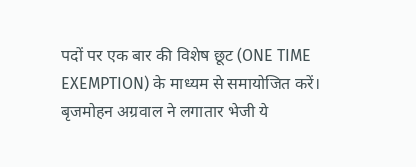पदों पर एक बार की विशेष छूट (ONE TIME EXEMPTION) के माध्यम से समायोजित करें।
बृजमोहन अग्रवाल ने लगातार भेजी ये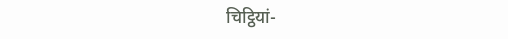चिट्ठियां-